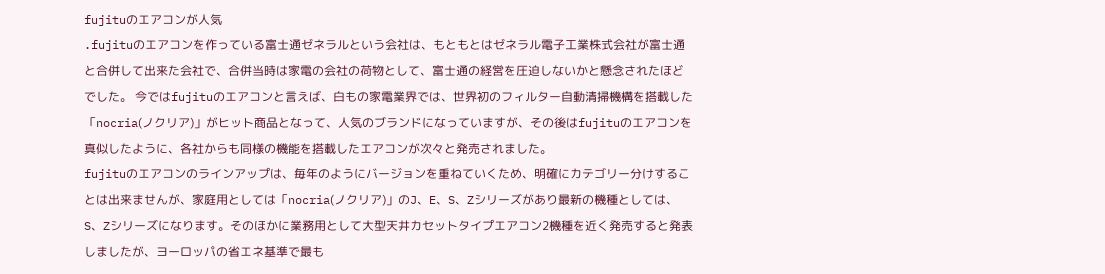fujituのエアコンが人気
.fujituのエアコンを作っている富士通ゼネラルという会社は、もともとはゼネラル電子工業株式会社が富士通と合併して出来た会社で、合併当時は家電の会社の荷物として、富士通の経営を圧迫しないかと懸念されたほどでした。 今ではfujituのエアコンと言えば、白もの家電業界では、世界初のフィルター自動清掃機構を搭載した「nocria(ノクリア)」がヒット商品となって、人気のブランドになっていますが、その後はfujituのエアコンを真似したように、各社からも同様の機能を搭載したエアコンが次々と発売されました。
fujituのエアコンのラインアップは、毎年のようにバージョンを重ねていくため、明確にカテゴリー分けすることは出来ませんが、家庭用としては「nocria(ノクリア)」のJ、E、S、Zシリーズがあり最新の機種としては、S、Zシリーズになります。そのほかに業務用として大型天井カセットタイプエアコン2機種を近く発売すると発表しましたが、ヨーロッパの省エネ基準で最も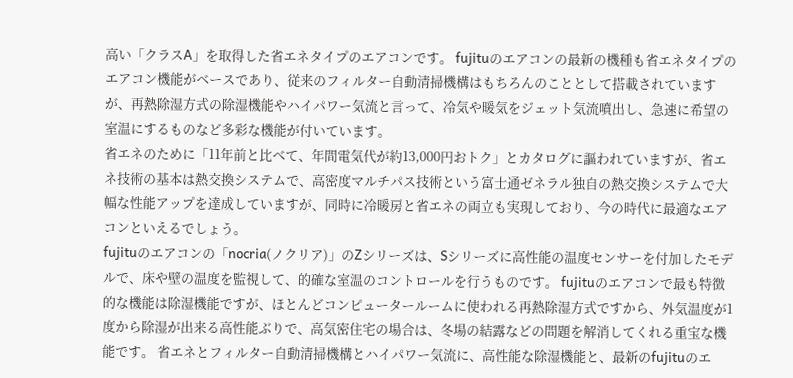高い「クラスA」を取得した省エネタイプのエアコンです。 fujituのエアコンの最新の機種も省エネタイプのエアコン機能がベースであり、従来のフィルター自動清掃機構はもちろんのこととして搭載されていますが、再熱除湿方式の除湿機能やハイパワー気流と言って、冷気や暖気をジェット気流噴出し、急速に希望の室温にするものなど多彩な機能が付いています。
省エネのために「11年前と比べて、年間電気代が約13,000円おトク」とカタログに謳われていますが、省エネ技術の基本は熱交換システムで、高密度マルチパス技術という富士通ゼネラル独自の熱交換システムで大幅な性能アップを達成していますが、同時に冷暖房と省エネの両立も実現しており、今の時代に最適なエアコンといえるでしょう。
fujituのエアコンの「nocria(ノクリア)」のZシリーズは、Sシリーズに高性能の温度センサーを付加したモデルで、床や壁の温度を監視して、的確な室温のコントロールを行うものです。 fujituのエアコンで最も特徴的な機能は除湿機能ですが、ほとんどコンピュータールームに使われる再熱除湿方式ですから、外気温度が1度から除湿が出来る高性能ぶりで、高気密住宅の場合は、冬場の結露などの問題を解消してくれる重宝な機能です。 省エネとフィルター自動清掃機構とハイパワー気流に、高性能な除湿機能と、最新のfujituのエ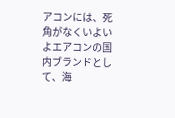アコンには、死角がなくいよいよエアコンの国内ブランドとして、海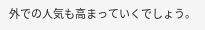外での人気も高まっていくでしょう。